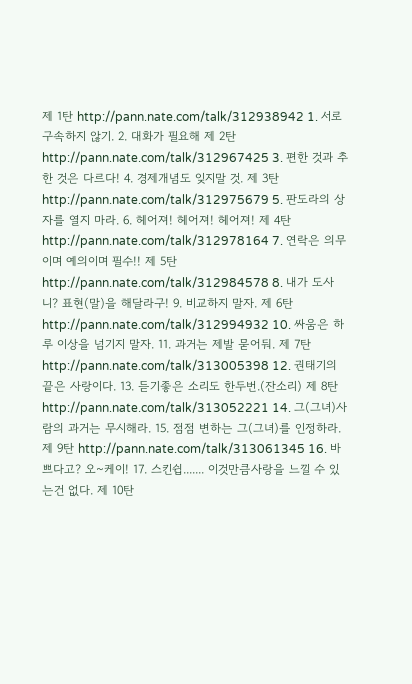제 1탄 http://pann.nate.com/talk/312938942 1. 서로 구속하지 않기. 2. 대화가 필요해 제 2탄 http://pann.nate.com/talk/312967425 3. 편한 것과 추한 것은 다르다! 4. 경제개념도 잊지말 것. 제 3탄 http://pann.nate.com/talk/312975679 5. 판도라의 상자를 열지 마라. 6. 헤어져! 헤어져! 헤어져! 제 4탄 http://pann.nate.com/talk/312978164 7. 연락은 의무이며 예의이며 필수!! 제 5탄 http://pann.nate.com/talk/312984578 8. 내가 도사니? 표현(말)을 해달라구! 9. 비교하지 말자. 제 6탄 http://pann.nate.com/talk/312994932 10. 싸움은 하루 이상을 넘기지 말자. 11. 과거는 제발 묻어둬. 제 7탄 http://pann.nate.com/talk/313005398 12. 권태기의 끝은 사랑이다. 13. 듣기좋은 소리도 한두번.(잔소리) 제 8탄 http://pann.nate.com/talk/313052221 14. 그(그녀)사람의 과거는 무시해라. 15. 점점 변하는 그(그녀)를 인정하라. 제 9탄 http://pann.nate.com/talk/313061345 16. 바쁘다고? 오~케이! 17. 스킨쉽....... 이것만큼사랑을 느낄 수 있는건 없다. 제 10탄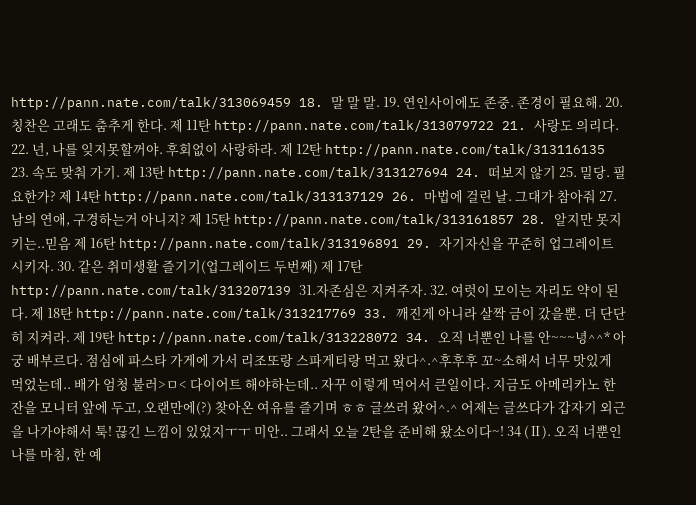http://pann.nate.com/talk/313069459 18. 말 말 말. 19. 연인사이에도 존중. 존경이 필요해. 20. 칭찬은 고래도 춤추게 한다. 제 11탄 http://pann.nate.com/talk/313079722 21. 사랑도 의리다. 22. 넌, 나를 잊지못할꺼야. 후회없이 사랑하라. 제 12탄 http://pann.nate.com/talk/313116135 23. 속도 맞춰 가기. 제 13탄 http://pann.nate.com/talk/313127694 24. 떠보지 않기 25. 밀당. 필요한가? 제 14탄 http://pann.nate.com/talk/313137129 26. 마법에 걸린 날. 그대가 참아줘 27. 남의 연애, 구경하는거 아니지? 제 15탄 http://pann.nate.com/talk/313161857 28. 알지만 못지키는..믿음 제 16탄 http://pann.nate.com/talk/313196891 29. 자기자신을 꾸준히 업그레이트 시키자. 30. 같은 취미생활 즐기기(업그레이드 두번째) 제 17탄 http://pann.nate.com/talk/313207139 31.자존심은 지켜주자. 32. 여럿이 모이는 자리도 약이 된다. 제 18탄 http://pann.nate.com/talk/313217769 33. 깨진게 아니라 살짝 금이 갔을뿐. 더 단단히 지켜라. 제 19탄 http://pann.nate.com/talk/313228072 34. 오직 너뿐인 나를 안~~~녕^^* 아궁 배부르다. 점심에 파스타 가게에 가서 리조또랑 스파게티랑 먹고 왔다^.^후후후 꼬~소해서 너무 맛있게 먹었는데.. 배가 엄청 불러>ㅁ< 다이어트 해야하는데.. 자꾸 이렇게 먹어서 큰일이다. 지금도 아메리카노 한잔을 모니터 앞에 두고, 오랜만에(?) 찾아온 여유를 즐기며 ㅎㅎ 글쓰러 왔어^.^ 어제는 글쓰다가 갑자기 외근을 나가야해서 툭! 끊긴 느낌이 있었지ㅜㅜ 미안.. 그래서 오늘 2탄을 준비해 왔소이다~! 34 (Ⅱ). 오직 너뿐인 나를 마침, 한 예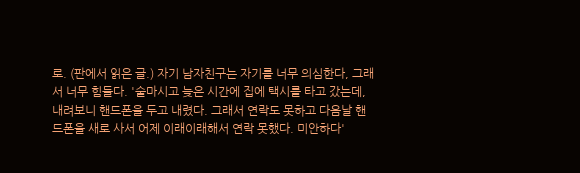로. (판에서 읽은 글.) 자기 남자친구는 자기를 너무 의심한다, 그래서 너무 힘들다. '술마시고 늦은 시간에 집에 택시를 타고 갔는데, 내려보니 핸드폰을 두고 내렸다. 그래서 연락도 못하고 다음날 핸드폰을 새로 사서 어제 이래이래해서 연락 못했다. 미안하다'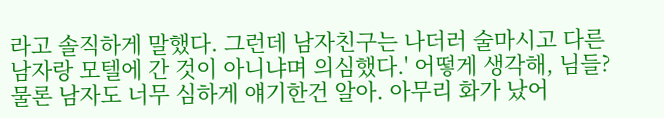라고 솔직하게 말했다. 그런데 남자친구는 나더러 술마시고 다른 남자랑 모텔에 간 것이 아니냐며 의심했다.' 어떻게 생각해, 님들? 물론 남자도 너무 심하게 얘기한건 알아. 아무리 화가 났어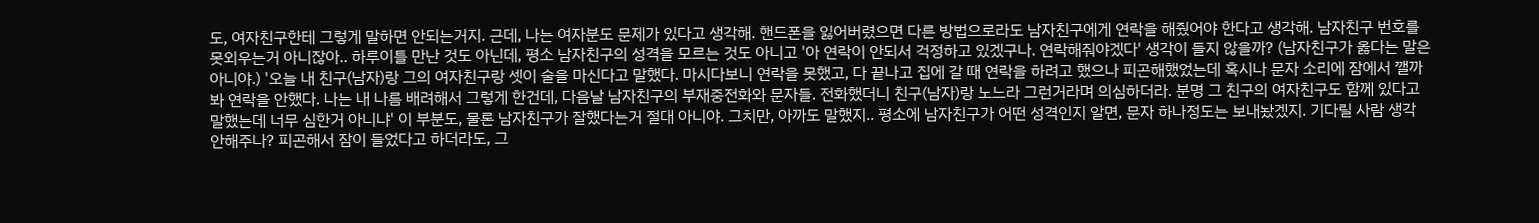도, 여자친구한테 그렇게 말하면 안되는거지. 근데, 나는 여자분도 문제가 있다고 생각해. 핸드폰을 잃어버렸으면 다른 방법으로라도 남자친구에게 연락을 해줬어야 한다고 생각해. 남자친구 번호를 못외우는거 아니잖아.. 하루이틀 만난 것도 아닌데, 평소 남자친구의 성격을 모르는 것도 아니고 '아 연락이 안되서 걱정하고 있겠구나. 연락해줘야겠다' 생각이 들지 않을까? (남자친구가 옳다는 말은 아니야.) '오늘 내 친구(남자)랑 그의 여자친구랑 셋이 술을 마신다고 말했다. 마시다보니 연락을 못했고, 다 끝나고 집에 갈 때 연락을 하려고 했으나 피곤해했었는데 혹시나 문자 소리에 잠에서 깰까봐 연락을 안했다. 나는 내 나름 배려해서 그렇게 한건데, 다음날 남자친구의 부재중전화와 문자들. 전화했더니 친구(남자)랑 노느라 그런거라며 의심하더라. 분명 그 친구의 여자친구도 함께 있다고 말했는데 너무 심한거 아니냐' 이 부분도, 물론 남자친구가 잘했다는거 절대 아니야. 그치만, 아까도 말했지.. 평소에 남자친구가 어떤 성격인지 알면, 문자 하나정도는 보내놨겠지. 기다릴 사람 생각 안해주나? 피곤해서 잠이 들었다고 하더라도, 그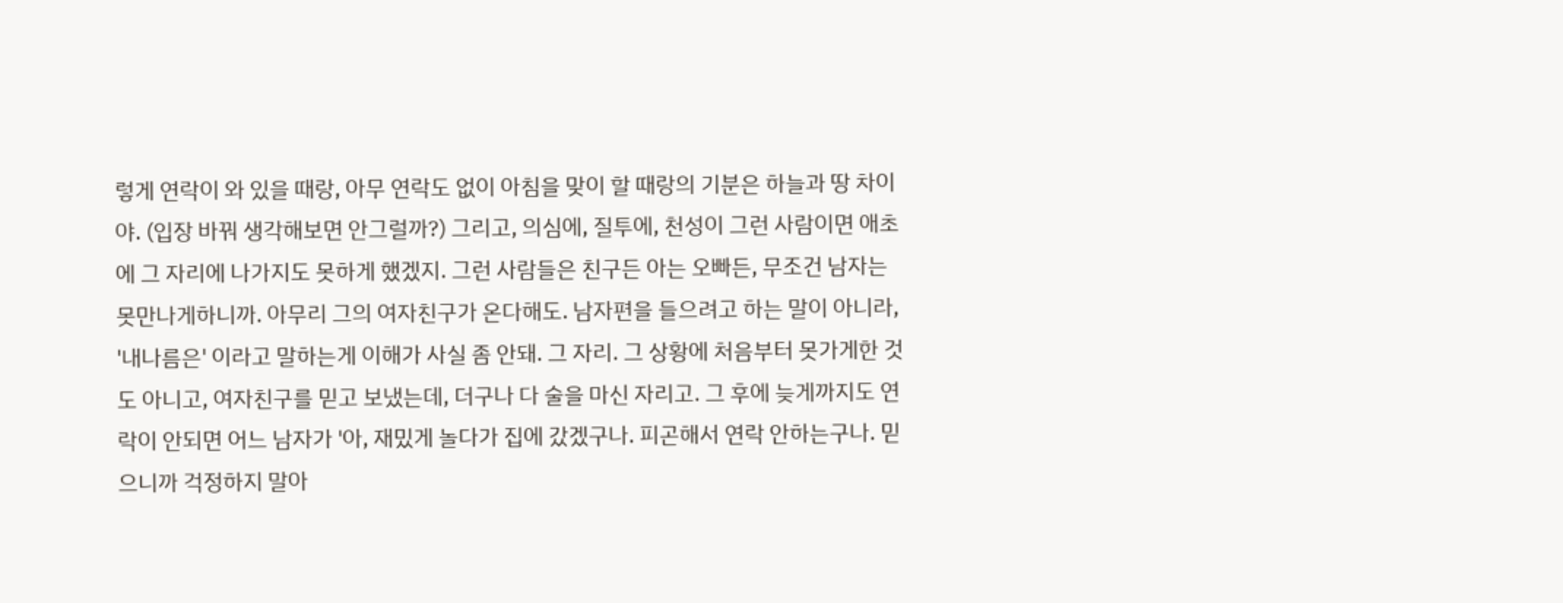렇게 연락이 와 있을 때랑, 아무 연락도 없이 아침을 맞이 할 때랑의 기분은 하늘과 땅 차이야. (입장 바꿔 생각해보면 안그럴까?) 그리고, 의심에, 질투에, 천성이 그런 사람이면 애초에 그 자리에 나가지도 못하게 했겠지. 그런 사람들은 친구든 아는 오빠든, 무조건 남자는 못만나게하니까. 아무리 그의 여자친구가 온다해도. 남자편을 들으려고 하는 말이 아니라, '내나름은' 이라고 말하는게 이해가 사실 좀 안돼. 그 자리. 그 상황에 처음부터 못가게한 것도 아니고, 여자친구를 믿고 보냈는데, 더구나 다 술을 마신 자리고. 그 후에 늦게까지도 연락이 안되면 어느 남자가 '아, 재밌게 놀다가 집에 갔겠구나. 피곤해서 연락 안하는구나. 믿으니까 걱정하지 말아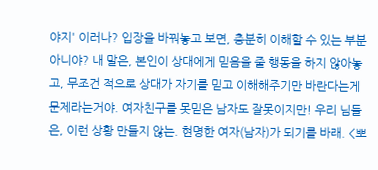야지' 이러나? 입장을 바꿔놓고 보면, 충분히 이해할 수 있는 부분 아니야? 내 말은, 본인이 상대에게 믿음을 줄 행동을 하지 않아놓고, 무조건 적으로 상대가 자기를 믿고 이해해주기만 바란다는게 문제라는거야. 여자친구를 못믿은 남자도 잘못이지만! 우리 님들은, 이런 상황 만들지 않는. 현명한 여자(남자)가 되기를 바래. <뽀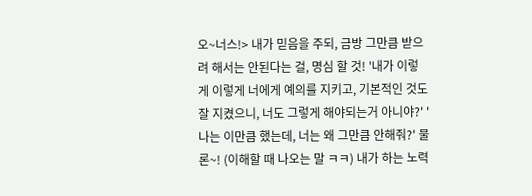오~너스!> 내가 믿음을 주되, 금방 그만큼 받으려 해서는 안된다는 걸, 명심 할 것! '내가 이렇게 이렇게 너에게 예의를 지키고, 기본적인 것도 잘 지켰으니, 너도 그렇게 해야되는거 아니야?' '나는 이만큼 했는데, 너는 왜 그만큼 안해줘?' 물론~! (이해할 때 나오는 말 ㅋㅋ) 내가 하는 노력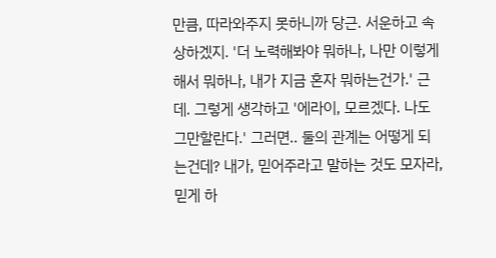만큼, 따라와주지 못하니까 당근. 서운하고 속상하겠지. '더 노력해봐야 뭐하나, 나만 이렇게 해서 뭐하나, 내가 지금 혼자 뭐하는건가.' 근데. 그렇게 생각하고 '에라이, 모르겠다. 나도 그만할란다.' 그러면.. 둘의 관계는 어떻게 되는건데? 내가, 믿어주라고 말하는 것도 모자라, 믿게 하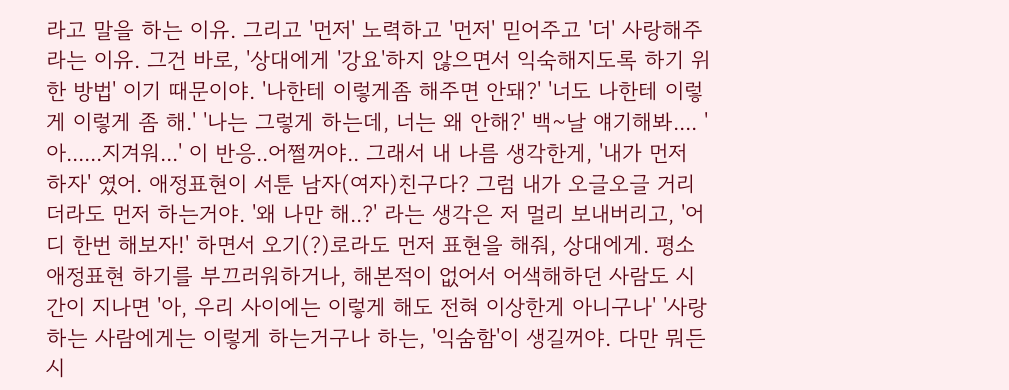라고 말을 하는 이유. 그리고 '먼저' 노력하고 '먼저' 믿어주고 '더' 사랑해주라는 이유. 그건 바로, '상대에게 '강요'하지 않으면서 익숙해지도록 하기 위한 방법' 이기 때문이야. '나한테 이렇게좀 해주면 안돼?' '너도 나한테 이렇게 이렇게 좀 해.' '나는 그렇게 하는데, 너는 왜 안해?' 백~날 얘기해봐.... '아......지겨워...' 이 반응..어쩔꺼야.. 그래서 내 나름 생각한게, '내가 먼저 하자' 였어. 애정표현이 서툰 남자(여자)친구다? 그럼 내가 오글오글 거리더라도 먼저 하는거야. '왜 나만 해..?' 라는 생각은 저 멀리 보내버리고, '어디 한번 해보자!' 하면서 오기(?)로라도 먼저 표현을 해줘, 상대에게. 평소 애정표현 하기를 부끄러워하거나, 해본적이 없어서 어색해하던 사람도 시간이 지나면 '아, 우리 사이에는 이렇게 해도 전혀 이상한게 아니구나' '사랑하는 사람에게는 이렇게 하는거구나 하는, '익숨함'이 생길꺼야. 다만 뭐든 시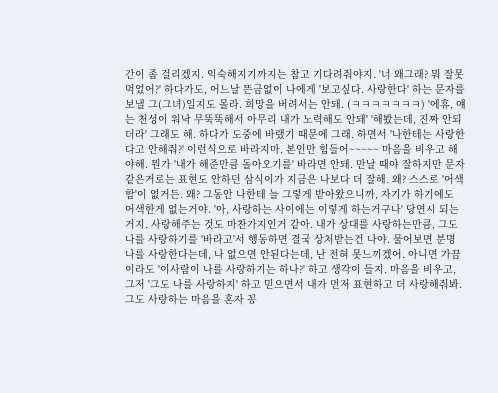간이 좀 걸리겠지. 익숙해지기까지는 참고 기다려줘야지. '너 왜그래? 뭐 잘못먹었어?' 하다가도, 어느날 뜬금없이 나에게 '보고싶다. 사랑한다' 하는 문자를 보낼 그(그녀)일지도 몰라. 희망을 버려서는 안돼. (ㅋㅋㅋㅋㅋㅋㅋ) '에휴, 얘는 천성이 워낙 무뚝뚝해서 아무리 내가 노력해도 안돼' '해봤는데, 진짜 안되더라' 그래도 해. 하다가 도중에 바랬기 때문에 그래. 하면서 '나한테는 사랑한다고 안해줘?' 이런식으로 바라지마. 본인만 힘들어~~~~~ 마음을 비우고 해야해. 뭔가 '내가 해준만큼 돌아오기를' 바라면 안돼. 만날 때야 잘하지만 문자 같은거로는 표현도 안하던 삼식이가 지금은 나보다 더 잘해. 왜? 스스로 '어색함'이 없거든. 왜? 그동안 나한테 늘 그렇게 받아왔으니까, 자기가 하기에도 어색한게 없는거야. '아, 사랑하는 사이에는 이렇게 하는거구나' 당연시 되는거지. 사랑해주는 것도 마찬가지인거 같아. 내가 상대를 사랑하는만큼, 그도 나를 사랑하기를 '바라고'서 행동하면 결국 상처받는건 나야. 물어보면 분명 나를 사랑한다는데, 나 없으면 안된다는데, 난 전혀 못느끼겠어. 아니면 가끔이라도 '이사람이 나를 사랑하기는 하나?' 하고 생각이 들지. 마음을 비우고, 그저 '그도 나를 사랑하지' 하고 믿으면서 내가 먼저 표현하고 더 사랑해줘봐. 그도 사랑하는 마음을 혼자 꽁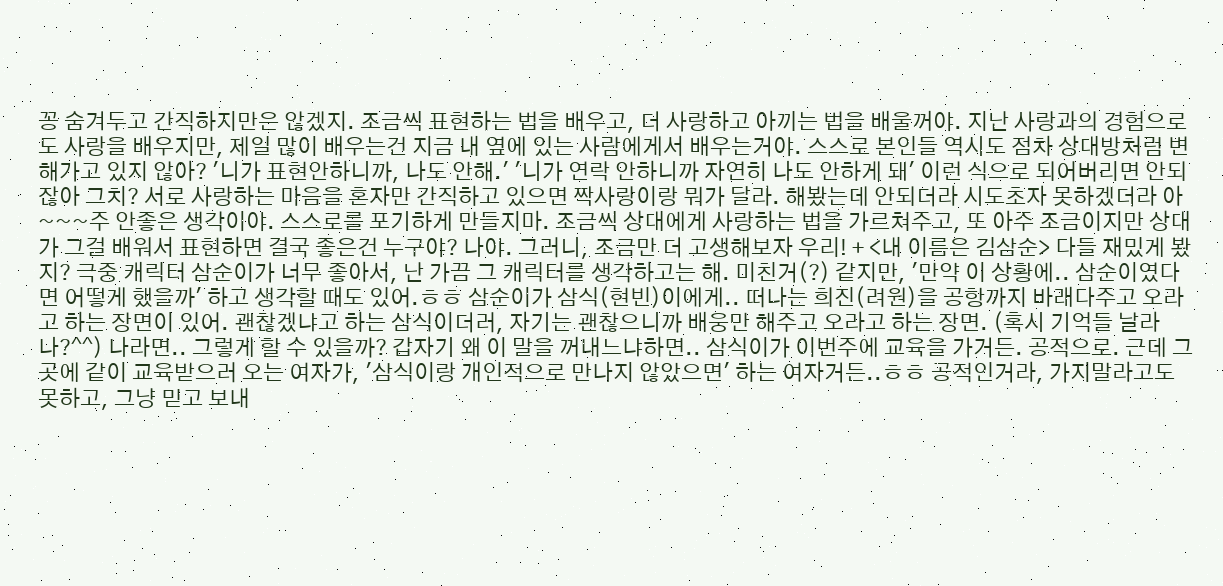꽁 숨겨두고 간직하지만은 않겠지. 조금씩 표현하는 법을 배우고, 더 사랑하고 아끼는 법을 배울꺼야. 지난 사랑과의 경험으로도 사랑을 배우지만, 제일 많이 배우는건 지금 내 옆에 있는 사람에게서 배우는거야. 스스로 본인들 역시도 점차 상대방처럼 변해가고 있지 않아? '니가 표현안하니까, 나도 안해.' '니가 연락 안하니까 자연히 나도 안하게 돼' 이런 식으로 되어버리면 안되잖아 그치? 서로 사랑하는 마음을 혼자만 간직하고 있으면 짝사랑이랑 뭐가 달라. 해봤는데 안되더라 시도초자 못하겠더라 아~~~주 안좋은 생각이야. 스스로를 포기하게 만들지마. 조금씩 상대에게 사랑하는 법을 가르쳐주고, 또 아주 조금이지만 상대가 그걸 배워서 표현하면 결국 좋은건 누구야? 나야. 그러니, 조금만 더 고생해보자 우리! + <내 이름은 김삼순> 다들 재밌게 봤지? 극중 캐릭터 삼순이가 너무 좋아서, 난 가끔 그 캐릭터를 생각하고는 해. 미친거(?) 같지만, '만약 이 상황에.. 삼순이였다면 어떻게 했을까' 하고 생각할 때도 있어.ㅎㅎ 삼순이가 삼식(현빈)이에게.. 떠나는 희진(려원)을 공항까지 바래다주고 오라고 하는 장면이 있어. 괜찮겠냐고 하는 삼식이더러, 자기는 괜찮으니까 배웅만 해주고 오라고 하는 장면. (혹시 기억들 날라나?^^) 나라면.. 그렇게 할 수 있을까? 갑자기 왜 이 말을 꺼내느냐하면.. 삼식이가 이번주에 교육을 가거든. 공적으로. 근데 그 곳에 같이 교육받으러 오는 여자가, '삼식이랑 개인적으로 만나지 않았으면' 하는 여자거든..ㅎㅎ 공적인거라, 가지말라고도 못하고, 그냥 믿고 보내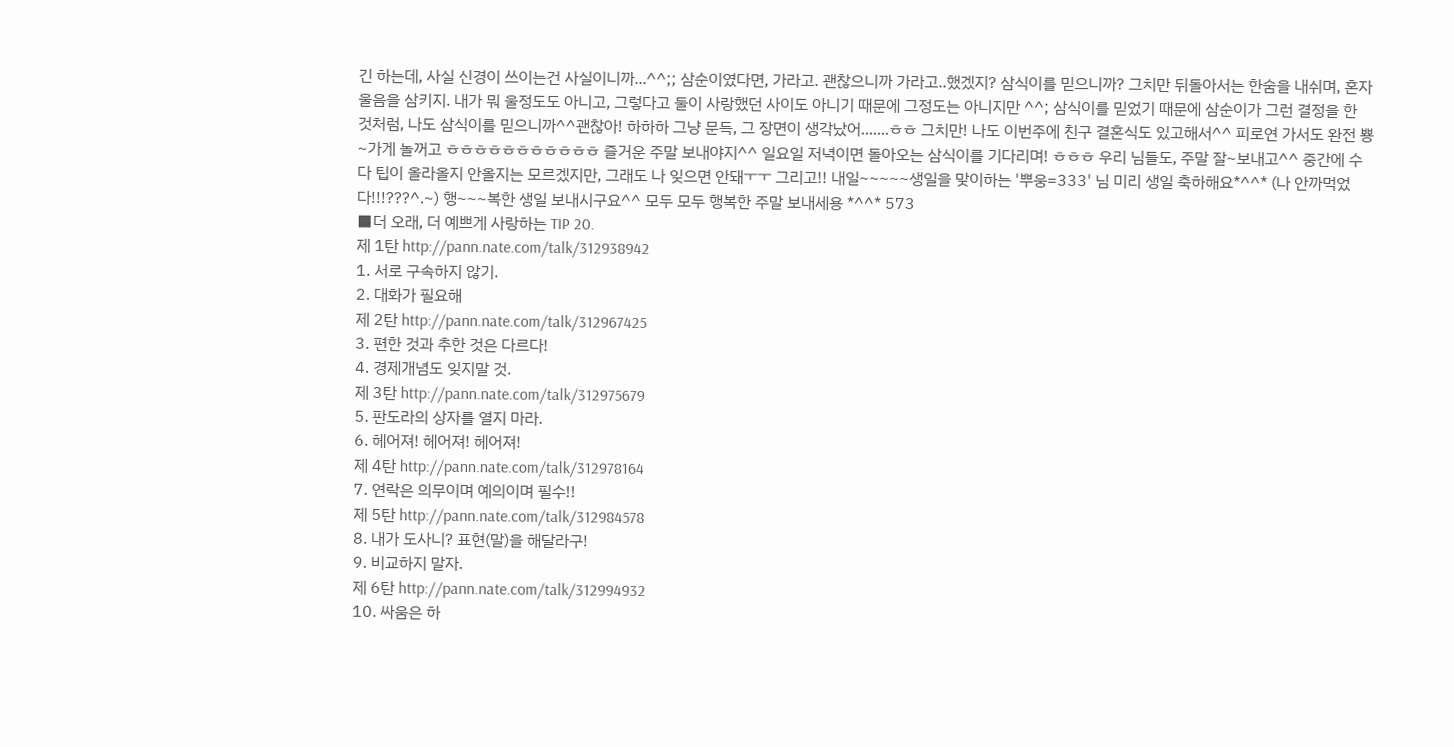긴 하는데, 사실 신경이 쓰이는건 사실이니까...^^;; 삼순이였다면, 가라고. 괜찮으니까 가라고..했겠지? 삼식이를 믿으니까? 그치만 뒤돌아서는 한숨을 내쉬며, 혼자 울음을 삼키지. 내가 뭐 울정도도 아니고, 그렇다고 둘이 사랑했던 사이도 아니기 때문에 그정도는 아니지만 ^^; 삼식이를 믿었기 때문에 삼순이가 그런 결정을 한 것처럼, 나도 삼식이를 믿으니까^^괜찮아! 하하하 그냥 문득, 그 장면이 생각났어.......ㅎㅎ 그치만! 나도 이번주에 친구 결혼식도 있고해서^^ 피로연 가서도 완전 뿅~가게 놀꺼고 ㅎㅎㅎㅎㅎㅎㅎㅎㅎㅎㅎ 즐거운 주말 보내야지^^ 일요일 저녁이면 돌아오는 삼식이를 기다리며! ㅎㅎㅎ 우리 님들도, 주말 잘~보내고^^ 중간에 수다 팁이 올라올지 안올지는 모르겠지만, 그래도 나 잊으면 안돼ㅜㅜ 그리고!! 내일~~~~~생일을 맞이하는 '뿌웅=333' 님 미리 생일 축하해요*^^* (나 안까먹었다!!!???^.~) 행~~~복한 생일 보내시구요^^ 모두 모두 행복한 주말 보내세용 *^^* 573
■더 오래, 더 예쁘게 사랑하는 TIP 20.
제 1탄 http://pann.nate.com/talk/312938942
1. 서로 구속하지 않기.
2. 대화가 필요해
제 2탄 http://pann.nate.com/talk/312967425
3. 편한 것과 추한 것은 다르다!
4. 경제개념도 잊지말 것.
제 3탄 http://pann.nate.com/talk/312975679
5. 판도라의 상자를 열지 마라.
6. 헤어져! 헤어져! 헤어져!
제 4탄 http://pann.nate.com/talk/312978164
7. 연락은 의무이며 예의이며 필수!!
제 5탄 http://pann.nate.com/talk/312984578
8. 내가 도사니? 표현(말)을 해달라구!
9. 비교하지 말자.
제 6탄 http://pann.nate.com/talk/312994932
10. 싸움은 하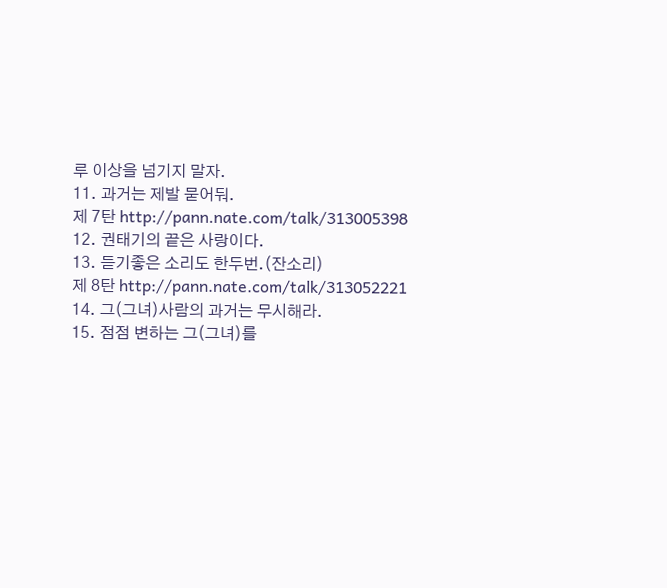루 이상을 넘기지 말자.
11. 과거는 제발 묻어둬.
제 7탄 http://pann.nate.com/talk/313005398
12. 권태기의 끝은 사랑이다.
13. 듣기좋은 소리도 한두번.(잔소리)
제 8탄 http://pann.nate.com/talk/313052221
14. 그(그녀)사람의 과거는 무시해라.
15. 점점 변하는 그(그녀)를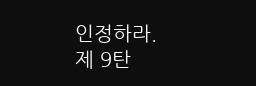인정하라.
제 9탄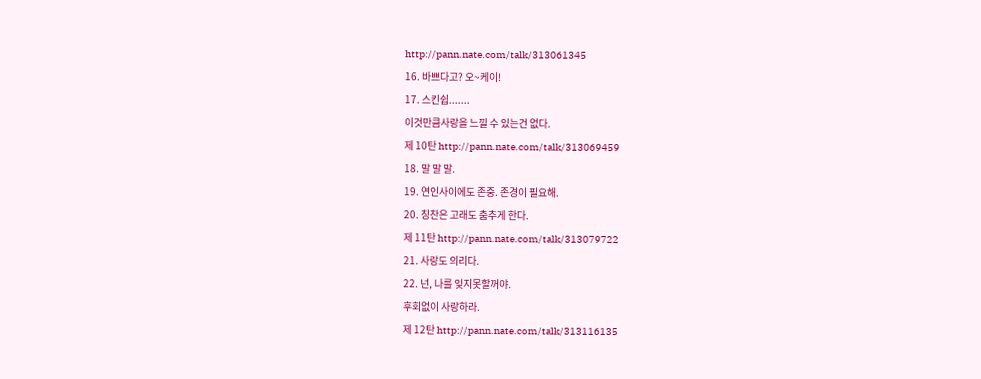http://pann.nate.com/talk/313061345
16. 바쁘다고? 오~케이!
17. 스킨쉽.......
이것만큼사랑을 느낄 수 있는건 없다.
제 10탄 http://pann.nate.com/talk/313069459
18. 말 말 말.
19. 연인사이에도 존중. 존경이 필요해.
20. 칭찬은 고래도 춤추게 한다.
제 11탄 http://pann.nate.com/talk/313079722
21. 사랑도 의리다.
22. 넌, 나를 잊지못할꺼야.
후회없이 사랑하라.
제 12탄 http://pann.nate.com/talk/313116135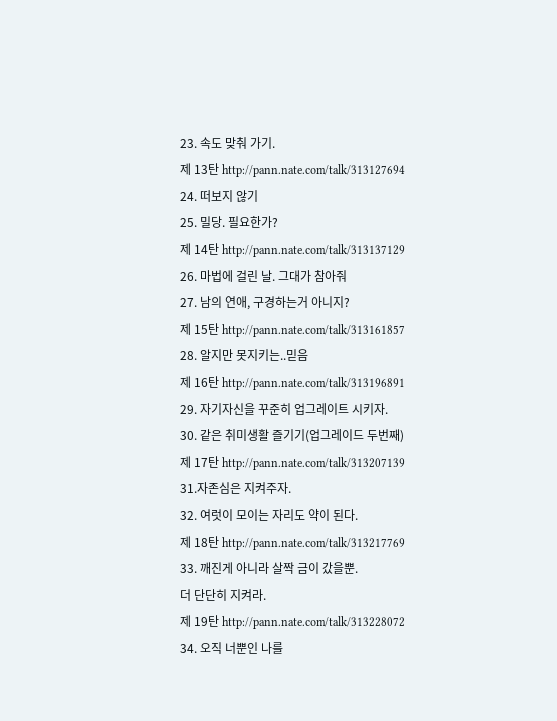23. 속도 맞춰 가기.
제 13탄 http://pann.nate.com/talk/313127694
24. 떠보지 않기
25. 밀당. 필요한가?
제 14탄 http://pann.nate.com/talk/313137129
26. 마법에 걸린 날. 그대가 참아줘
27. 남의 연애, 구경하는거 아니지?
제 15탄 http://pann.nate.com/talk/313161857
28. 알지만 못지키는..믿음
제 16탄 http://pann.nate.com/talk/313196891
29. 자기자신을 꾸준히 업그레이트 시키자.
30. 같은 취미생활 즐기기(업그레이드 두번째)
제 17탄 http://pann.nate.com/talk/313207139
31.자존심은 지켜주자.
32. 여럿이 모이는 자리도 약이 된다.
제 18탄 http://pann.nate.com/talk/313217769
33. 깨진게 아니라 살짝 금이 갔을뿐.
더 단단히 지켜라.
제 19탄 http://pann.nate.com/talk/313228072
34. 오직 너뿐인 나를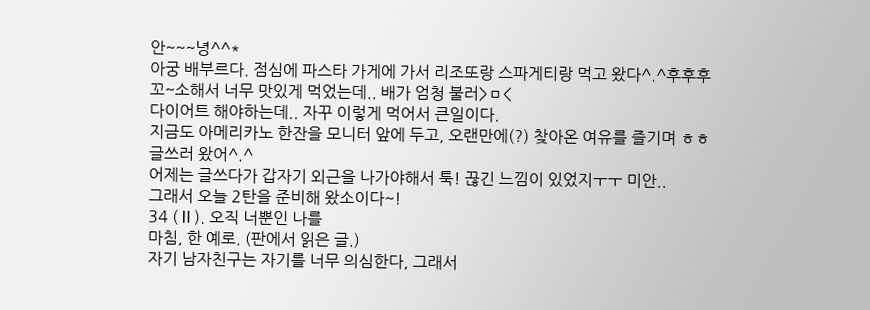안~~~녕^^*
아궁 배부르다. 점심에 파스타 가게에 가서 리조또랑 스파게티랑 먹고 왔다^.^후후후
꼬~소해서 너무 맛있게 먹었는데.. 배가 엄청 불러>ㅁ<
다이어트 해야하는데.. 자꾸 이렇게 먹어서 큰일이다.
지금도 아메리카노 한잔을 모니터 앞에 두고, 오랜만에(?) 찾아온 여유를 즐기며 ㅎㅎ
글쓰러 왔어^.^
어제는 글쓰다가 갑자기 외근을 나가야해서 툭! 끊긴 느낌이 있었지ㅜㅜ 미안..
그래서 오늘 2탄을 준비해 왔소이다~!
34 (Ⅱ). 오직 너뿐인 나를
마침, 한 예로. (판에서 읽은 글.)
자기 남자친구는 자기를 너무 의심한다, 그래서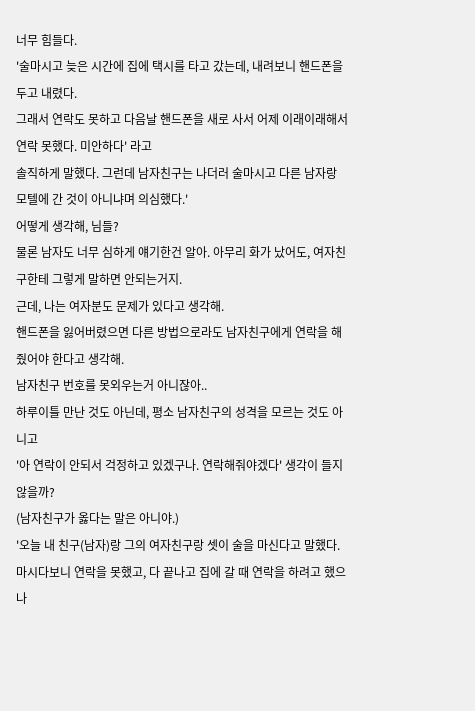너무 힘들다.
'술마시고 늦은 시간에 집에 택시를 타고 갔는데, 내려보니 핸드폰을 두고 내렸다.
그래서 연락도 못하고 다음날 핸드폰을 새로 사서 어제 이래이래해서 연락 못했다. 미안하다' 라고
솔직하게 말했다. 그런데 남자친구는 나더러 술마시고 다른 남자랑 모텔에 간 것이 아니냐며 의심했다.'
어떻게 생각해, 님들?
물론 남자도 너무 심하게 얘기한건 알아. 아무리 화가 났어도, 여자친구한테 그렇게 말하면 안되는거지.
근데, 나는 여자분도 문제가 있다고 생각해.
핸드폰을 잃어버렸으면 다른 방법으로라도 남자친구에게 연락을 해줬어야 한다고 생각해.
남자친구 번호를 못외우는거 아니잖아..
하루이틀 만난 것도 아닌데, 평소 남자친구의 성격을 모르는 것도 아니고
'아 연락이 안되서 걱정하고 있겠구나. 연락해줘야겠다' 생각이 들지 않을까?
(남자친구가 옳다는 말은 아니야.)
'오늘 내 친구(남자)랑 그의 여자친구랑 셋이 술을 마신다고 말했다.
마시다보니 연락을 못했고, 다 끝나고 집에 갈 때 연락을 하려고 했으나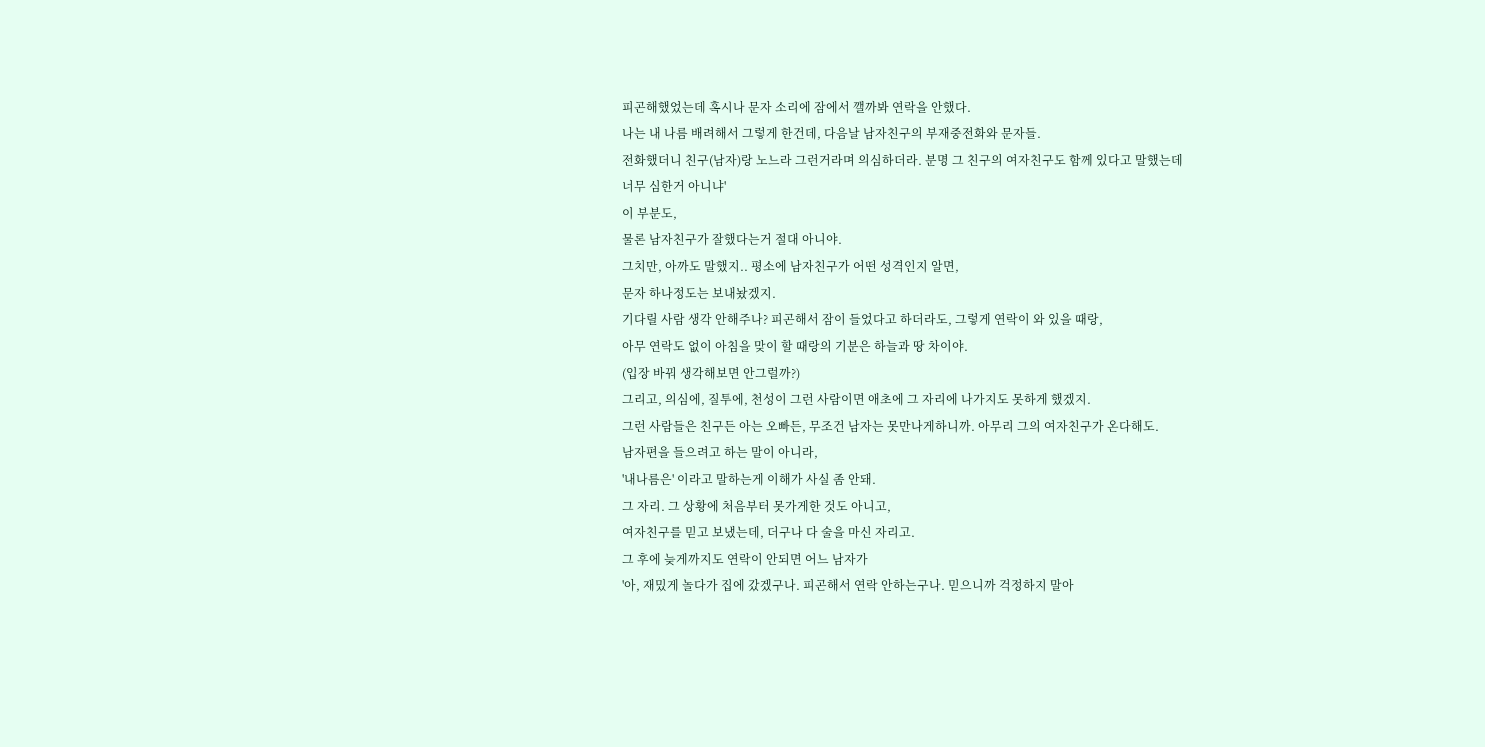피곤해했었는데 혹시나 문자 소리에 잠에서 깰까봐 연락을 안했다.
나는 내 나름 배려해서 그렇게 한건데, 다음날 남자친구의 부재중전화와 문자들.
전화했더니 친구(남자)랑 노느라 그런거라며 의심하더라. 분명 그 친구의 여자친구도 함께 있다고 말했는데
너무 심한거 아니냐'
이 부분도,
물론 남자친구가 잘했다는거 절대 아니야.
그치만, 아까도 말했지.. 평소에 남자친구가 어떤 성격인지 알면,
문자 하나정도는 보내놨겠지.
기다릴 사람 생각 안해주나? 피곤해서 잠이 들었다고 하더라도, 그렇게 연락이 와 있을 때랑,
아무 연락도 없이 아침을 맞이 할 때랑의 기분은 하늘과 땅 차이야.
(입장 바꿔 생각해보면 안그럴까?)
그리고, 의심에, 질투에, 천성이 그런 사람이면 애초에 그 자리에 나가지도 못하게 했겠지.
그런 사람들은 친구든 아는 오빠든, 무조건 남자는 못만나게하니까. 아무리 그의 여자친구가 온다해도.
남자편을 들으려고 하는 말이 아니라,
'내나름은' 이라고 말하는게 이해가 사실 좀 안돼.
그 자리. 그 상황에 처음부터 못가게한 것도 아니고,
여자친구를 믿고 보냈는데, 더구나 다 술을 마신 자리고.
그 후에 늦게까지도 연락이 안되면 어느 남자가
'아, 재밌게 놀다가 집에 갔겠구나. 피곤해서 연락 안하는구나. 믿으니까 걱정하지 말아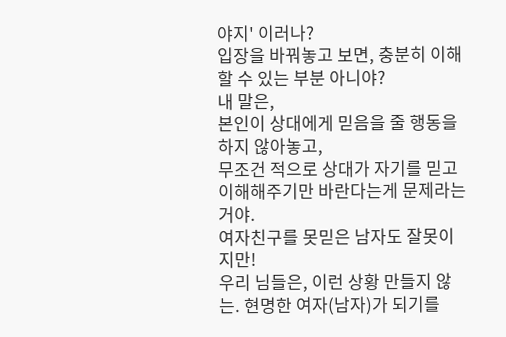야지' 이러나?
입장을 바꿔놓고 보면, 충분히 이해할 수 있는 부분 아니야?
내 말은,
본인이 상대에게 믿음을 줄 행동을 하지 않아놓고,
무조건 적으로 상대가 자기를 믿고 이해해주기만 바란다는게 문제라는거야.
여자친구를 못믿은 남자도 잘못이지만!
우리 님들은, 이런 상황 만들지 않는. 현명한 여자(남자)가 되기를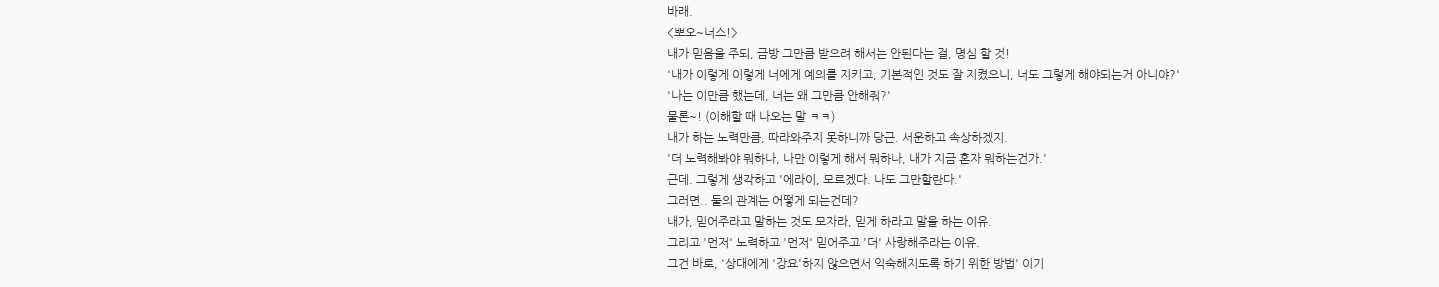바래.
<뽀오~너스!>
내가 믿음을 주되, 금방 그만큼 받으려 해서는 안된다는 걸, 명심 할 것!
'내가 이렇게 이렇게 너에게 예의를 지키고, 기본적인 것도 잘 지켰으니, 너도 그렇게 해야되는거 아니야?'
'나는 이만큼 했는데, 너는 왜 그만큼 안해줘?'
물론~! (이해할 때 나오는 말 ㅋㅋ)
내가 하는 노력만큼, 따라와주지 못하니까 당근. 서운하고 속상하겠지.
'더 노력해봐야 뭐하나, 나만 이렇게 해서 뭐하나, 내가 지금 혼자 뭐하는건가.'
근데. 그렇게 생각하고 '에라이, 모르겠다. 나도 그만할란다.'
그러면.. 둘의 관계는 어떻게 되는건데?
내가, 믿어주라고 말하는 것도 모자라, 믿게 하라고 말을 하는 이유.
그리고 '먼저' 노력하고 '먼저' 믿어주고 '더' 사랑해주라는 이유.
그건 바로, '상대에게 '강요'하지 않으면서 익숙해지도록 하기 위한 방법' 이기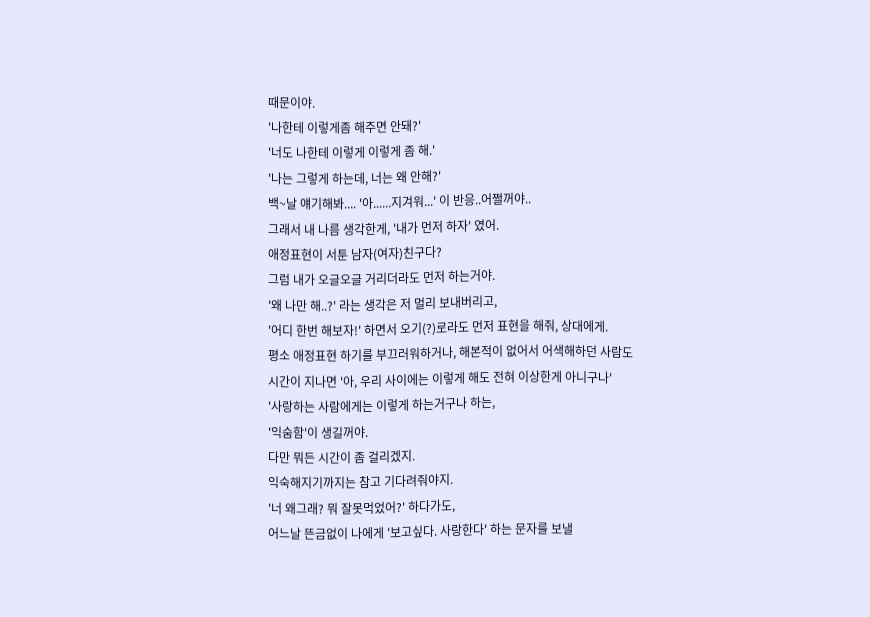때문이야.
'나한테 이렇게좀 해주면 안돼?'
'너도 나한테 이렇게 이렇게 좀 해.'
'나는 그렇게 하는데, 너는 왜 안해?'
백~날 얘기해봐.... '아......지겨워...' 이 반응..어쩔꺼야..
그래서 내 나름 생각한게, '내가 먼저 하자' 였어.
애정표현이 서툰 남자(여자)친구다?
그럼 내가 오글오글 거리더라도 먼저 하는거야.
'왜 나만 해..?' 라는 생각은 저 멀리 보내버리고,
'어디 한번 해보자!' 하면서 오기(?)로라도 먼저 표현을 해줘, 상대에게.
평소 애정표현 하기를 부끄러워하거나, 해본적이 없어서 어색해하던 사람도
시간이 지나면 '아, 우리 사이에는 이렇게 해도 전혀 이상한게 아니구나'
'사랑하는 사람에게는 이렇게 하는거구나 하는,
'익숨함'이 생길꺼야.
다만 뭐든 시간이 좀 걸리겠지.
익숙해지기까지는 참고 기다려줘야지.
'너 왜그래? 뭐 잘못먹었어?' 하다가도,
어느날 뜬금없이 나에게 '보고싶다. 사랑한다' 하는 문자를 보낼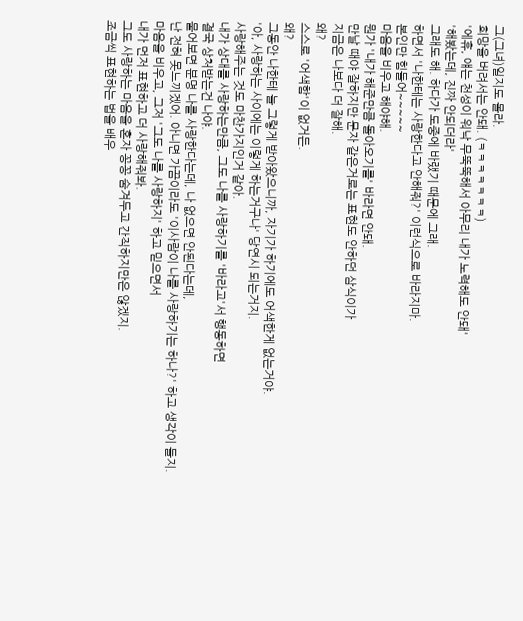그(그녀)일지도 몰라.
희망을 버려서는 안돼. (ㅋㅋㅋㅋㅋㅋㅋ)
'에휴, 얘는 천성이 워낙 무뚝뚝해서 아무리 내가 노력해도 안돼'
'해봤는데, 진짜 안되더라'
그래도 해. 하다가 도중에 바랬기 때문에 그래.
하면서 '나한테는 사랑한다고 안해줘?' 이런식으로 바라지마.
본인만 힘들어~~~~~
마음을 비우고 해야해.
뭔가 '내가 해준만큼 돌아오기를' 바라면 안돼.
만날 때야 잘하지만 문자 같은거로는 표현도 안하던 삼식이가
지금은 나보다 더 잘해.
왜?
스스로 '어색함'이 없거든.
왜?
그동안 나한테 늘 그렇게 받아왔으니까, 자기가 하기에도 어색한게 없는거야.
'아, 사랑하는 사이에는 이렇게 하는거구나' 당연시 되는거지.
사랑해주는 것도 마찬가지인거 같아.
내가 상대를 사랑하는만큼, 그도 나를 사랑하기를 '바라고'서 행동하면
결국 상처받는건 나야.
물어보면 분명 나를 사랑한다는데, 나 없으면 안된다는데,
난 전혀 못느끼겠어. 아니면 가끔이라도 '이사람이 나를 사랑하기는 하나?' 하고 생각이 들지.
마음을 비우고, 그저 '그도 나를 사랑하지' 하고 믿으면서
내가 먼저 표현하고 더 사랑해줘봐.
그도 사랑하는 마음을 혼자 꽁꽁 숨겨두고 간직하지만은 않겠지.
조금씩 표현하는 법을 배우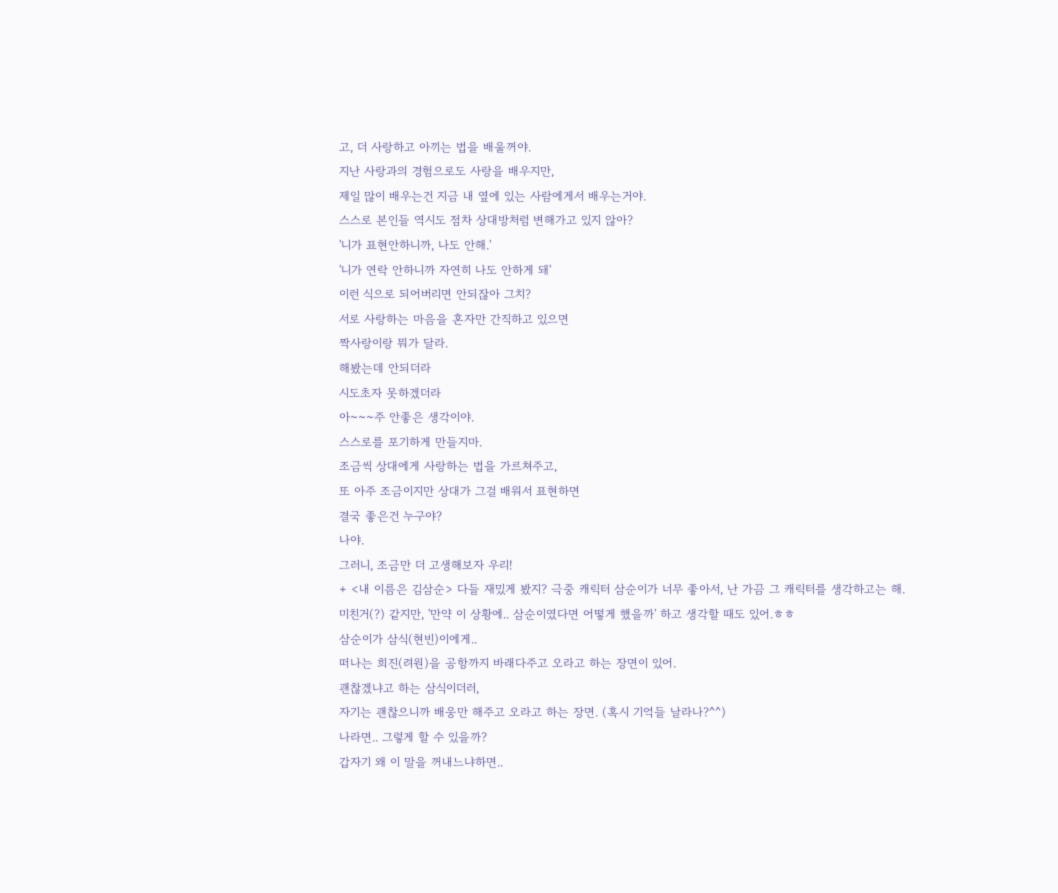고, 더 사랑하고 아끼는 법을 배울꺼야.
지난 사랑과의 경험으로도 사랑을 배우지만,
제일 많이 배우는건 지금 내 옆에 있는 사람에게서 배우는거야.
스스로 본인들 역시도 점차 상대방처럼 변해가고 있지 않아?
'니가 표현안하니까, 나도 안해.'
'니가 연락 안하니까 자연히 나도 안하게 돼'
이런 식으로 되어버리면 안되잖아 그치?
서로 사랑하는 마음을 혼자만 간직하고 있으면
짝사랑이랑 뭐가 달라.
해봤는데 안되더라
시도초자 못하겠더라
아~~~주 안좋은 생각이야.
스스로를 포기하게 만들지마.
조금씩 상대에게 사랑하는 법을 가르쳐주고,
또 아주 조금이지만 상대가 그걸 배워서 표현하면
결국 좋은건 누구야?
나야.
그러니, 조금만 더 고생해보자 우리!
+ <내 이름은 김삼순> 다들 재밌게 봤지? 극중 캐릭터 삼순이가 너무 좋아서, 난 가끔 그 캐릭터를 생각하고는 해.
미친거(?) 같지만, '만약 이 상황에.. 삼순이였다면 어떻게 했을까' 하고 생각할 때도 있어.ㅎㅎ
삼순이가 삼식(현빈)이에게..
떠나는 희진(려원)을 공항까지 바래다주고 오라고 하는 장면이 있어.
괜찮겠냐고 하는 삼식이더러,
자기는 괜찮으니까 배웅만 해주고 오라고 하는 장면. (혹시 기억들 날라나?^^)
나라면.. 그렇게 할 수 있을까?
갑자기 왜 이 말을 꺼내느냐하면..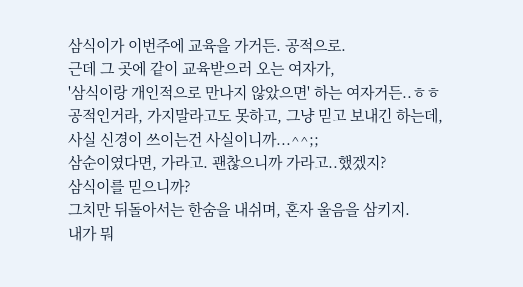삼식이가 이번주에 교육을 가거든. 공적으로.
근데 그 곳에 같이 교육받으러 오는 여자가,
'삼식이랑 개인적으로 만나지 않았으면' 하는 여자거든..ㅎㅎ
공적인거라, 가지말라고도 못하고, 그냥 믿고 보내긴 하는데,
사실 신경이 쓰이는건 사실이니까...^^;;
삼순이였다면, 가라고. 괜찮으니까 가라고..했겠지?
삼식이를 믿으니까?
그치만 뒤돌아서는 한숨을 내쉬며, 혼자 울음을 삼키지.
내가 뭐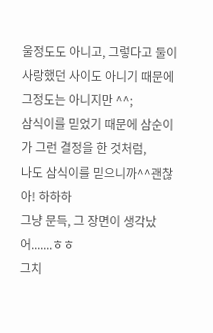울정도도 아니고, 그렇다고 둘이 사랑했던 사이도 아니기 때문에
그정도는 아니지만 ^^;
삼식이를 믿었기 때문에 삼순이가 그런 결정을 한 것처럼,
나도 삼식이를 믿으니까^^괜찮아! 하하하
그냥 문득, 그 장면이 생각났어.......ㅎㅎ
그치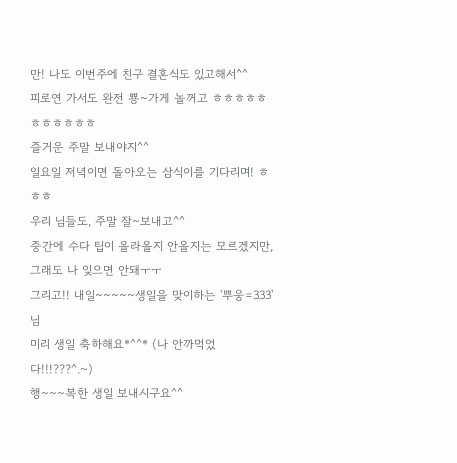만! 나도 이번주에 친구 결혼식도 있고해서^^
피로연 가서도 완전 뿅~가게 놀꺼고 ㅎㅎㅎㅎㅎㅎㅎㅎㅎㅎㅎ
즐거운 주말 보내야지^^
일요일 저녁이면 돌아오는 삼식이를 기다리며! ㅎㅎㅎ
우리 님들도, 주말 잘~보내고^^
중간에 수다 팁이 올라올지 안올지는 모르겠지만,
그래도 나 잊으면 안돼ㅜㅜ
그리고!! 내일~~~~~생일을 맞이하는 '뿌웅=333' 님
미리 생일 축하해요*^^* (나 안까먹었다!!!???^.~)
행~~~복한 생일 보내시구요^^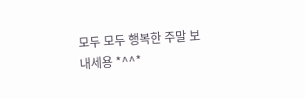모두 모두 행복한 주말 보내세용 *^^*